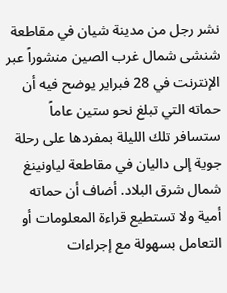نشر رجل من مدينة شيان في مقاطعة شنشى شمال غرب الصين منشوراً عبر الإنترنت في 28 فبراير يوضح فيه أن حماته التي تبلغ نحو ستين عاماً ستسافر تلك الليلة بمفردها على رحلة جوية إلى داليان في مقاطعة لياونينغ شمال شرق البلاد. أضاف أن حماته أمية ولا تستطيع قراءة المعلومات أو التعامل بسهولة مع إجراءات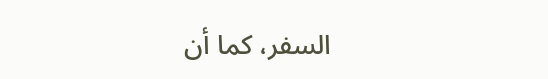السفر، كما أن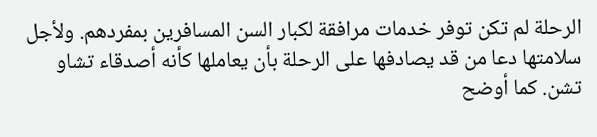الرحلة لم تكن توفر خدمات مرافقة لكبار السن المسافرين بمفردهم. ولأجل سلامتها دعا من قد يصادفها على الرحلة بأن يعاملها كأنه أصدقاء تشاو تشن. كما أوضح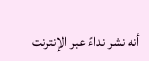أنه نشر نداءً عبر الإنترنت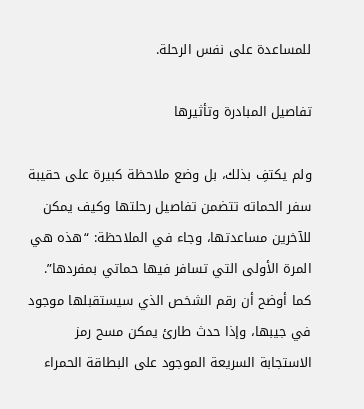للمساعدة على نفس الرحلة.

تفاصيل المبادرة وتأثيرها

ولم يكتفِ بذلك، بل وضع ملاحظة كبيرة على حقيبة سفر الحماته تتضمن تفاصيل رحلتها وكيف يمكن للآخرين مساعدتها، وجاء في الملاحظة: “هذه هي المرة الأولى التي تسافر فيها حماتي بمفردها”. كما أوضح أن رقم الشخص الذي سيستقبلها موجود في جيبها، وإذا حدث طارئ يمكن مسح رمز الاستجابة السريعة الموجود على البطاقة الحمراء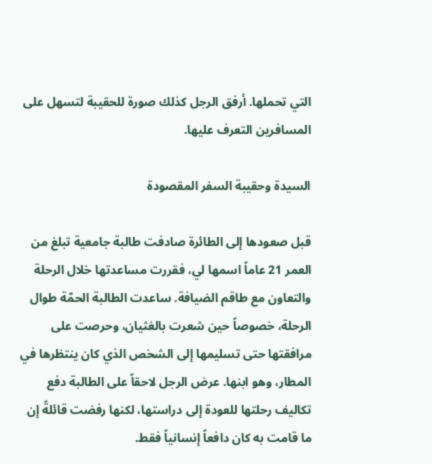التي تحملها. أرفق الرجل كذلك صورة للحقيبة لتسهل على المسافرين التعرف عليها.

السيدة وحقيبة السفر المقصودة

قبل صعودها إلى الطائرة صادفت طالبة جامعية تبلغ من العمر 21 عاماً اسمها لي، فقررت مساعدتها خلال الرحلة والتعاون مع طاقم الضيافة. ساعدت الطالبة الحمّة طوال الرحلة، خصوصاً حين شعرت بالغثيان، وحرصت على مرافقتها حتى تسليمها إلى الشخص الذي كان ينتظرها في المطار، وهو ابنها. عرض الرجل لاحقاً على الطالبة دفع تكاليف رحلتها للعودة إلى دراستها، لكنها رفضت قائلةً إن ما قامت به كان دافعاً إنسانياً فقط.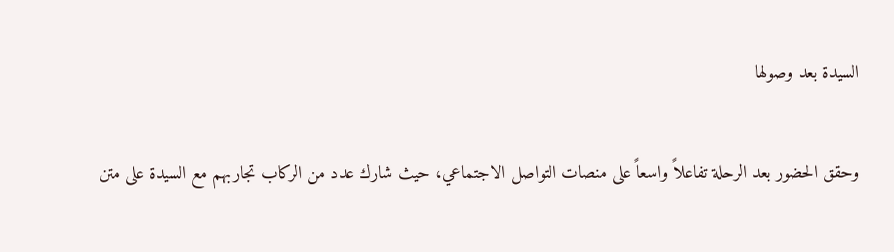السيدة بعد وصولها

وحقق الحضور بعد الرحلة تفاعلاً واسعاً على منصات التواصل الاجتماعي، حيث شارك عدد من الركاب تجاربهم مع السيدة على متن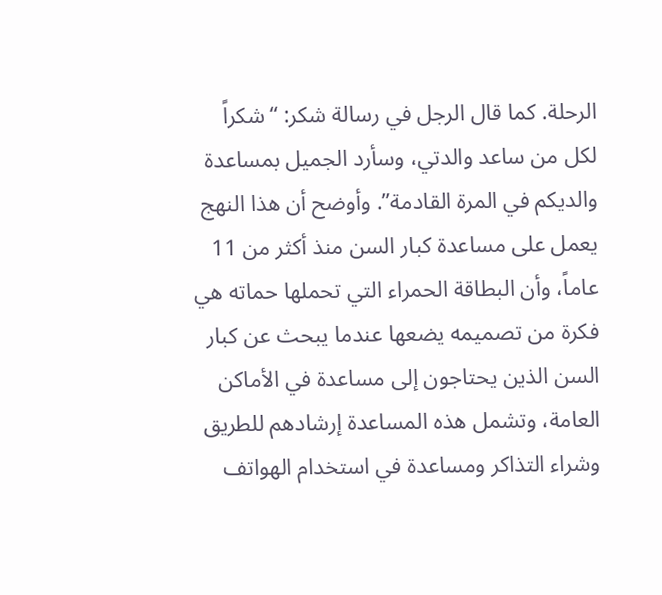الرحلة. كما قال الرجل في رسالة شكر: “شكراً لكل من ساعد والدتي، وسأرد الجميل بمساعدة والديكم في المرة القادمة”. وأوضح أن هذا النهج يعمل على مساعدة كبار السن منذ أكثر من 11 عاماً، وأن البطاقة الحمراء التي تحملها حماته هي فكرة من تصميمه يضعها عندما يبحث عن كبار السن الذين يحتاجون إلى مساعدة في الأماكن العامة، وتشمل هذه المساعدة إرشادهم للطريق وشراء التذاكر ومساعدة في استخدام الهواتف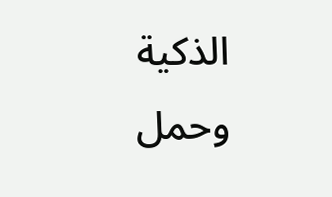الذكية وحمل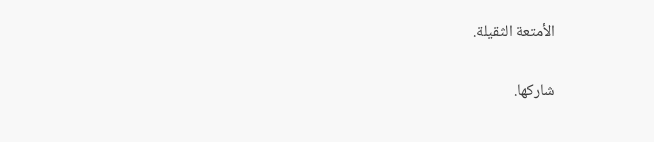الأمتعة الثقيلة.

شاركها.